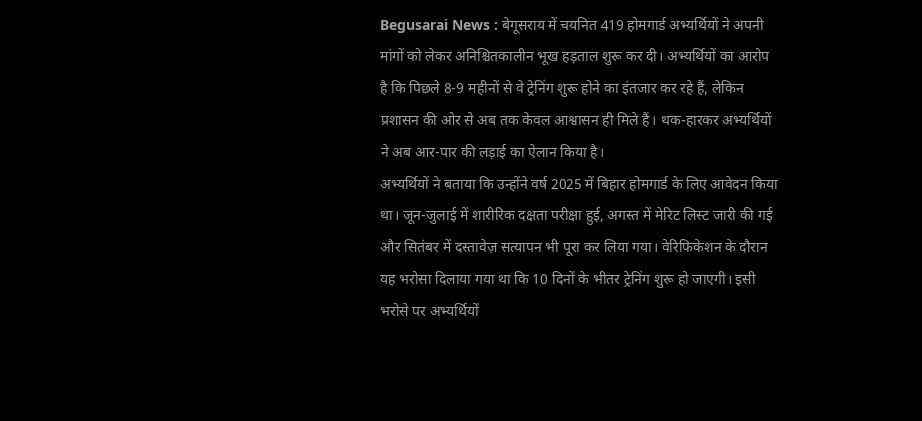Begusarai News : बेगूसराय में चयनित 419 होमगार्ड अभ्यर्थियों ने अपनी मांगों को लेकर अनिश्चितकालीन भूख हड़ताल शुरू कर दी। अभ्यर्थियों का आरोप है कि पिछले 8-9 महीनों से वे ट्रेनिंग शुरू होने का इंतजार कर रहे हैं, लेकिन प्रशासन की ओर से अब तक केवल आश्वासन ही मिले हैं। थक-हारकर अभ्यर्थियों ने अब आर-पार की लड़ाई का ऐलान किया है।
अभ्यर्थियों ने बताया कि उन्होंने वर्ष 2025 में बिहार होमगार्ड के लिए आवेदन किया था। जून-जुलाई में शारीरिक दक्षता परीक्षा हुई, अगस्त में मेरिट लिस्ट जारी की गई और सितंबर में दस्तावेज़ सत्यापन भी पूरा कर लिया गया। वेरिफिकेशन के दौरान यह भरोसा दिलाया गया था कि 10 दिनों के भीतर ट्रेनिंग शुरू हो जाएगी। इसी भरोसे पर अभ्यर्थियों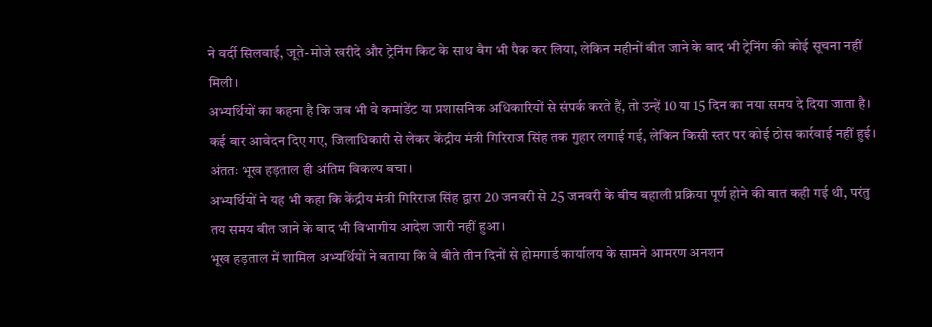ने वर्दी सिलवाई, जूते-मोजे खरीदे और ट्रेनिंग किट के साथ बैग भी पैक कर लिया, लेकिन महीनों बीत जाने के बाद भी ट्रेनिंग की कोई सूचना नहीं मिली।
अभ्यर्थियों का कहना है कि जब भी वे कमांडेंट या प्रशासनिक अधिकारियों से संपर्क करते हैं, तो उन्हें 10 या 15 दिन का नया समय दे दिया जाता है। कई बार आवेदन दिए गए, जिलाधिकारी से लेकर केंद्रीय मंत्री गिरिराज सिंह तक गुहार लगाई गई, लेकिन किसी स्तर पर कोई ठोस कार्रवाई नहीं हुई। अंततः भूख हड़ताल ही अंतिम विकल्प बचा।
अभ्यर्थियों ने यह भी कहा कि केंद्रीय मंत्री गिरिराज सिंह द्वारा 20 जनवरी से 25 जनवरी के बीच बहाली प्रक्रिया पूर्ण होने की बात कही गई थी, परंतु तय समय बीत जाने के बाद भी विभागीय आदेश जारी नहीं हुआ।
भूख हड़ताल में शामिल अभ्यर्थियों ने बताया कि वे बीते तीन दिनों से होमगार्ड कार्यालय के सामने आमरण अनशन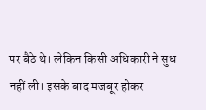पर बैठे थे। लेकिन किसी अधिकारी ने सुध नहीं ली। इसके बाद मजबूर होकर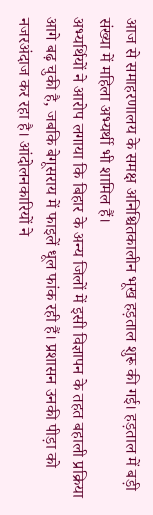आज से समाहरणालय के समक्ष अनिश्चितकालीन भूख हड़ताल शुरू की गई। हड़ताल में बड़ी संख्या में महिला अभ्यर्थी भी शामिल हैं।
अभ्यर्थियों ने आरोप लगाया कि बिहार के अन्य जिलों में इसी विज्ञापन के तहत बहाली प्रक्रिया आगे बढ़ चुकी है, जबकि बेगूसराय में फाइलें धूल फांक रही हैं। प्रशासन उनकी पीड़ा को नजरअंदाज कर रहा है। आंदोलनकारियों ने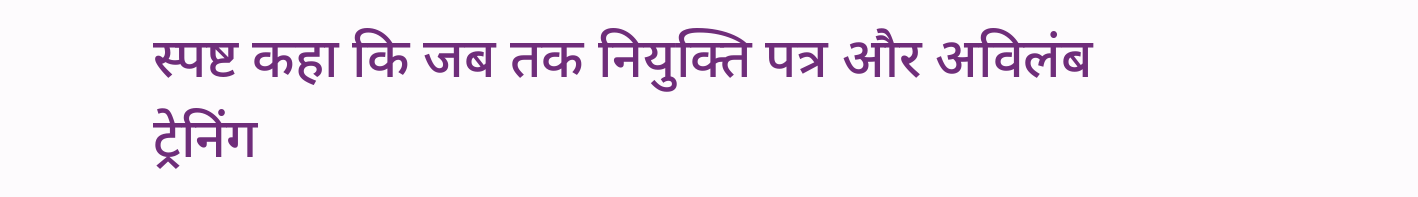स्पष्ट कहा कि जब तक नियुक्ति पत्र और अविलंब ट्रेनिंग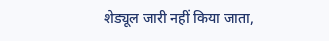शेड्यूल जारी नहीं किया जाता,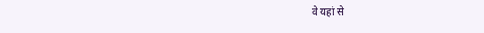वे यहां से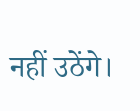नहीं उठेंगे।